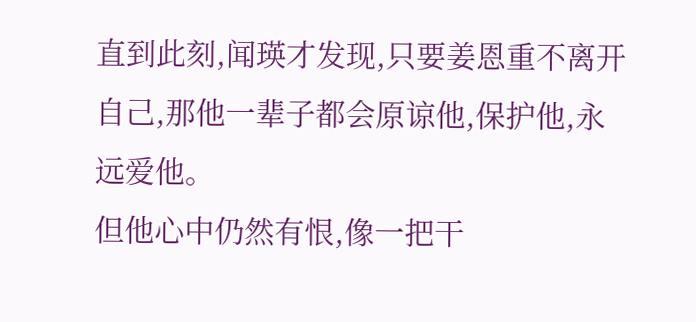直到此刻,闻瑛才发现,只要姜恩重不离开自己,那他一辈子都会原谅他,保护他,永远爱他。
但他心中仍然有恨,像一把干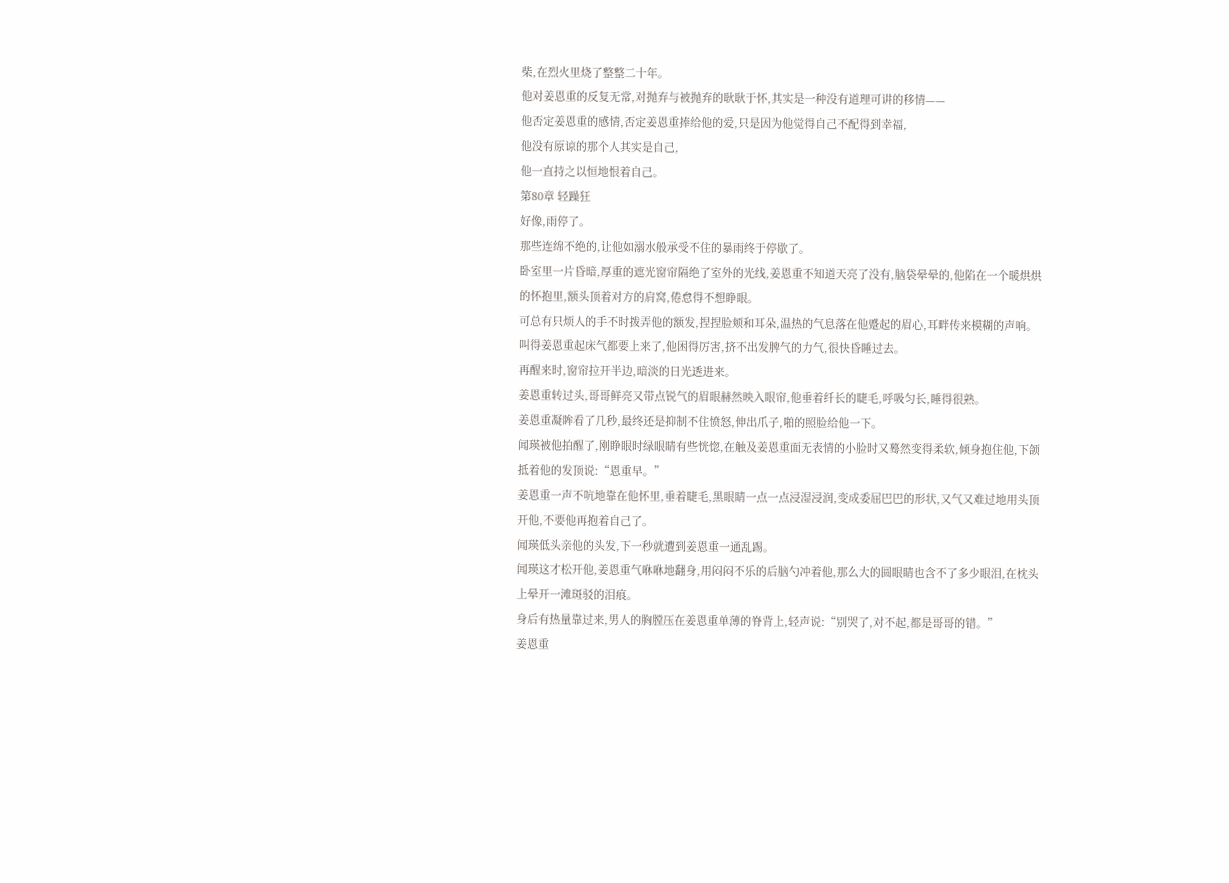柴,在烈火里烧了整整二十年。
他对姜恩重的反复无常,对抛弃与被抛弃的耿耿于怀,其实是一种没有道理可讲的移情——
他否定姜恩重的感情,否定姜恩重捧给他的爱,只是因为他觉得自己不配得到幸福,
他没有原谅的那个人其实是自己,
他一直持之以恒地恨着自己。
第80章 轻躁狂
好像,雨停了。
那些连绵不绝的,让他如溺水般承受不住的暴雨终于停歇了。
卧室里一片昏暗,厚重的遮光窗帘隔绝了室外的光线,姜恩重不知道天亮了没有,脑袋晕晕的,他陷在一个暖烘烘的怀抱里,额头顶着对方的肩窝,倦怠得不想睁眼。
可总有只烦人的手不时拨弄他的额发,捏捏脸颊和耳朵,温热的气息落在他蹙起的眉心,耳畔传来模糊的声响。
叫得姜恩重起床气都要上来了,他困得厉害,挤不出发脾气的力气,很快昏睡过去。
再醒来时,窗帘拉开半边,暗淡的日光透进来。
姜恩重转过头,哥哥鲜亮又带点锐气的眉眼赫然映入眼帘,他垂着纤长的睫毛,呼吸匀长,睡得很熟。
姜恩重凝眸看了几秒,最终还是抑制不住愤怒,伸出爪子,啪的照脸给他一下。
闻瑛被他拍醒了,刚睁眼时绿眼睛有些恍惚,在触及姜恩重面无表情的小脸时又蓦然变得柔软,倾身抱住他,下颌抵着他的发顶说:“恩重早。”
姜恩重一声不吭地靠在他怀里,垂着睫毛,黑眼睛一点一点浸湿浸润,变成委屈巴巴的形状,又气又难过地用头顶开他,不要他再抱着自己了。
闻瑛低头亲他的头发,下一秒就遭到姜恩重一通乱踢。
闻瑛这才松开他,姜恩重气咻咻地翻身,用闷闷不乐的后脑勺冲着他,那么大的圆眼睛也含不了多少眼泪,在枕头上晕开一滩斑驳的泪痕。
身后有热量靠过来,男人的胸膛压在姜恩重单薄的脊背上,轻声说:“别哭了,对不起,都是哥哥的错。”
姜恩重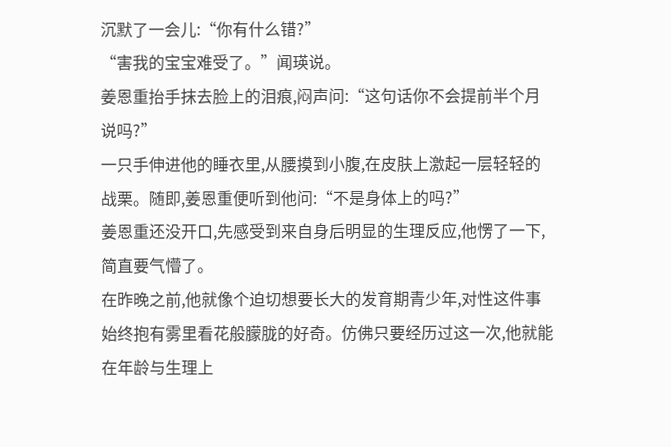沉默了一会儿:“你有什么错?”
“害我的宝宝难受了。”闻瑛说。
姜恩重抬手抹去脸上的泪痕,闷声问:“这句话你不会提前半个月说吗?”
一只手伸进他的睡衣里,从腰摸到小腹,在皮肤上激起一层轻轻的战栗。随即,姜恩重便听到他问:“不是身体上的吗?”
姜恩重还没开口,先感受到来自身后明显的生理反应,他愣了一下,简直要气懵了。
在昨晚之前,他就像个迫切想要长大的发育期青少年,对性这件事始终抱有雾里看花般朦胧的好奇。仿佛只要经历过这一次,他就能在年龄与生理上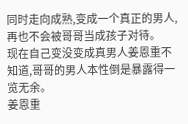同时走向成熟,变成一个真正的男人,再也不会被哥哥当成孩子对待。
现在自己变没变成真男人姜恩重不知道,哥哥的男人本性倒是暴露得一览无余。
姜恩重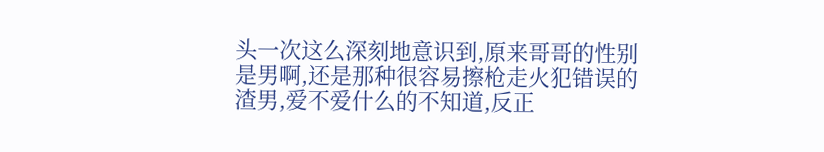头一次这么深刻地意识到,原来哥哥的性别是男啊,还是那种很容易擦枪走火犯错误的渣男,爱不爱什么的不知道,反正